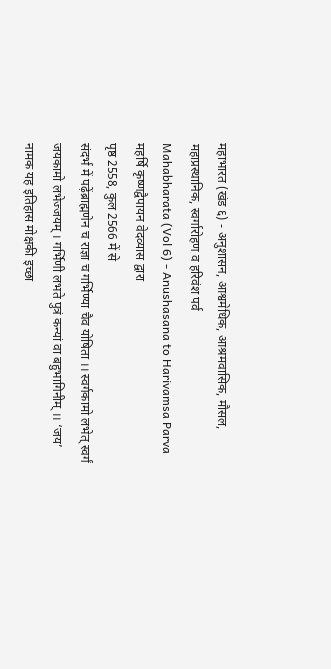महाभारत (खंड ६) - अनुशासन, आश्वमेधिक, आश्रमवासिक, मौसल, महाप्रस्थानिक, स्वर्गारोहण व हरिवंश पर्व
Mahabharata (Vol 6) - Anushasana to Harivamsa Parva
महर्षि कृष्णद्वैपायन वेदव्यास द्वारा
पृष्ठ 2558, कुल 2566 में से
संदर्भ में पढ़ेंब्राह्मणेन च राज्ञा च गर्भिण्या चैव योषिता ।। स्वर्गकामो लभेत् स्वर्गं जयकामो लभेज्जयम् । गर्भिणी लभते पुत्रं कन्यां वा बहुभागिनीम् ।। ‘जय’ नामक यह इतिहास मोक्षकी इच्छा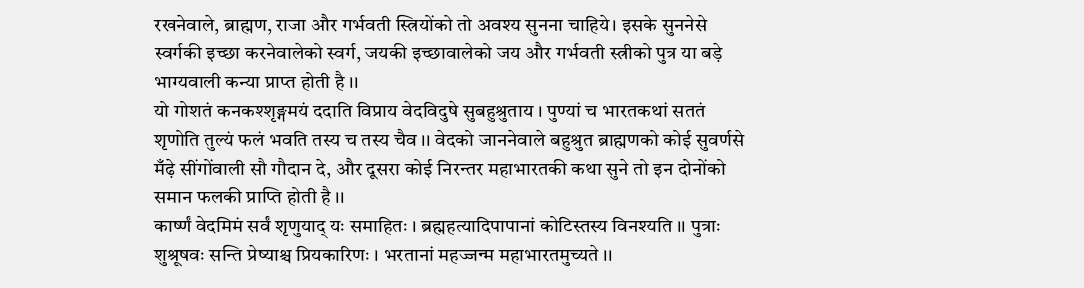रखनेवाले, ब्राह्मण, राजा और गर्भवती स्त्रियोंको तो अवश्य सुनना चाहिये। इसके सुननेसे स्वर्गकी इच्छा करनेवालेको स्वर्ग, जयकी इच्छावालेको जय और गर्भवती स्त्रीको पुत्र या बड़े भाग्यवाली कन्या प्राप्त होती है ।।
यो गोशतं कनकश्शृङ्गमयं ददाति विप्राय वेदविदुषे सुबहुश्रुताय । पुण्यां च भारतकथां सततं शृणोति तुल्यं फलं भवति तस्य च तस्य चैव ।। वेदको जाननेवाले बहुश्रुत ब्राह्मणको कोई सुवर्णसे मँढ़े सींगोंवाली सौ गौदान दे, और दूसरा कोई निरन्तर महाभारतकी कथा सुने तो इन दोनोंको समान फलकी प्राप्ति होती है ।।
कार्ष्णं वेदमिमं सर्वं शृणुयाद् यः समाहितः । ब्रह्महत्यादिपापानां कोटिस्तस्य विनश्यति ।। पुत्राः शुश्रूषवः सन्ति प्रेष्याश्च प्रियकारिणः । भरतानां महज्जन्म महाभारतमुच्यते ।।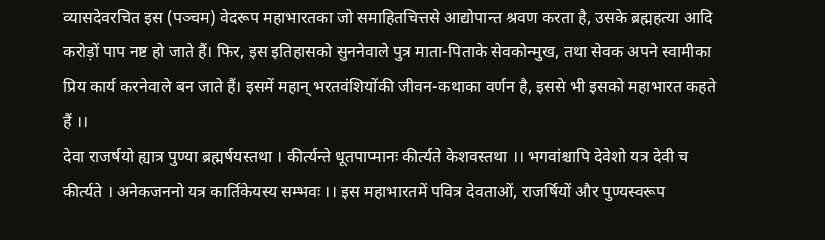व्यासदेवरचित इस (पञ्चम) वेदरूप महाभारतका जो समाहितचित्तसे आद्योपान्त श्रवण करता है, उसके ब्रह्महत्या आदि करोड़ों पाप नष्ट हो जाते हैं। फिर, इस इतिहासको सुननेवाले पुत्र माता-पिताके सेवकोन्मुख, तथा सेवक अपने स्वामीका प्रिय कार्य करनेवाले बन जाते हैं। इसमें महान् भरतवंशियोंकी जीवन-कथाका वर्णन है, इससे भी इसको महाभारत कहते हैं ।।
देवा राजर्षयो ह्यात्र पुण्या ब्रह्मर्षयस्तथा । कीर्त्यन्ते धूतपाप्मानः कीर्त्यते केशवस्तथा ।। भगवांश्चापि देवेशो यत्र देवी च कीर्त्यते । अनेकजननो यत्र कार्तिकेयस्य सम्भवः ।। इस महाभारतमें पवित्र देवताओं, राजर्षियों और पुण्यस्वरूप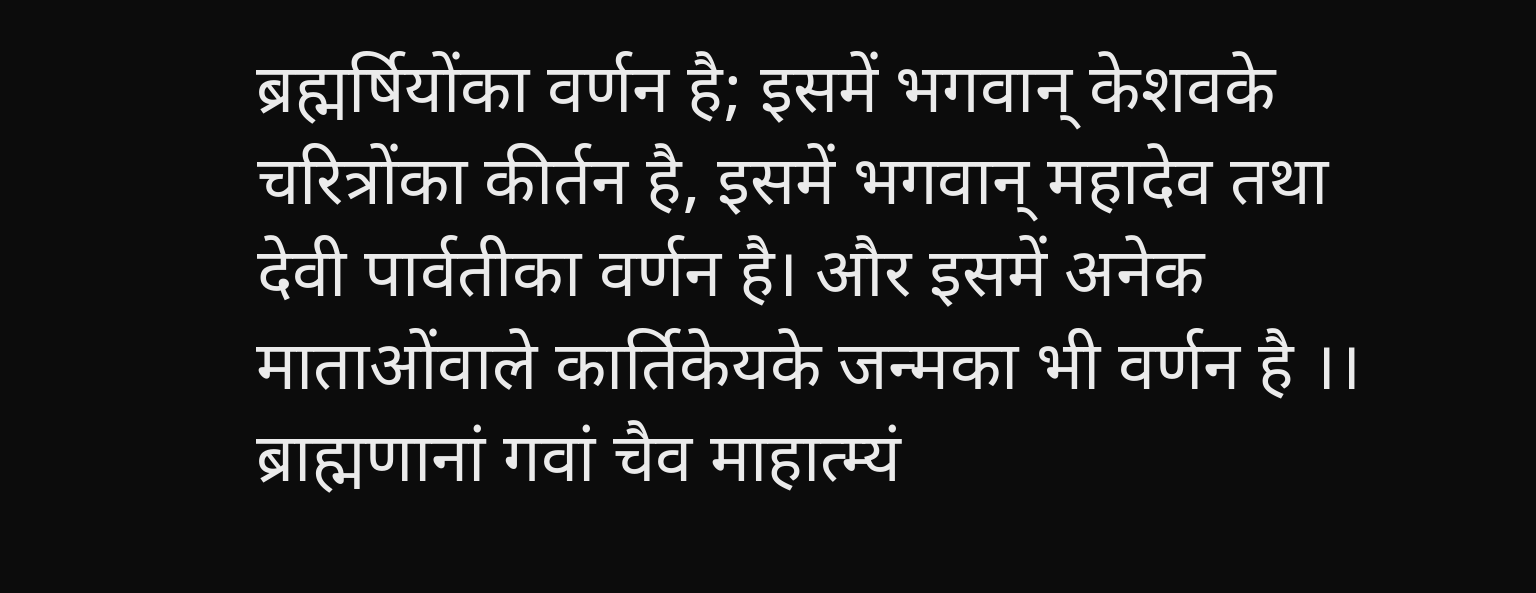ब्रह्मर्षियोंका वर्णन है; इसमें भगवान् केशवके चरित्रोंका कीर्तन है, इसमें भगवान् महादेव तथा देवी पार्वतीका वर्णन है। और इसमें अनेक माताओंवाले कार्तिकेयके जन्मका भी वर्णन है ।।
ब्राह्मणानां गवां चैव माहात्म्यं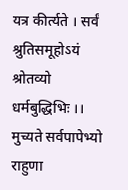यत्र कीर्त्यते । सर्वं श्रुतिसमूहोऽयं श्रोतव्यो धर्मबुद्धिभिः ।। मुच्यते सर्वपापेभ्यो राहुणा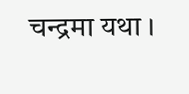चन्द्रमा यथा ।